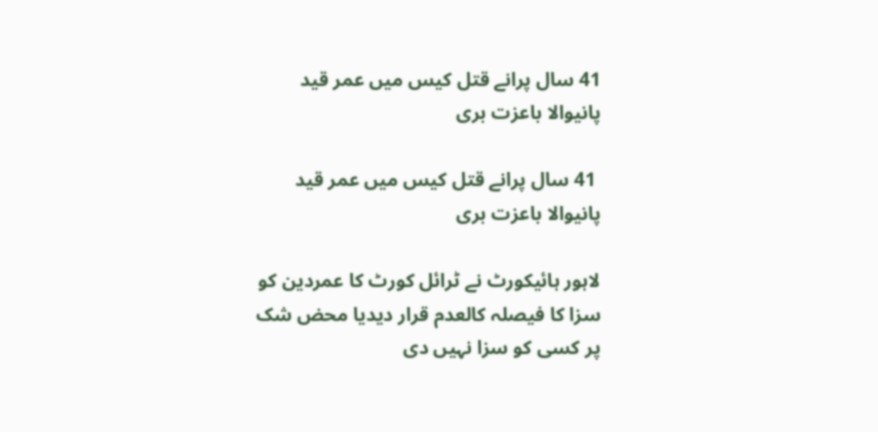41 سال پرانے قتل کیس میں عمر قید پانیوالا باعزت بری

 41 سال پرانے قتل کیس میں عمر قید پانیوالا باعزت بری

لاہور ہائیکورٹ نے ٹرائل کورٹ کا عمردین کو سزا کا فیصلہ کالعدم قرار دیدیا محض شک پر کسی کو سزا نہیں دی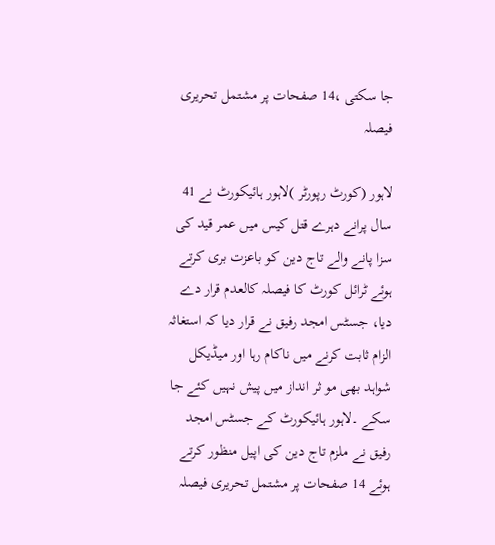جا سکتی ،14 صفحات پر مشتمل تحریری فیصلہ

لاہور (کورٹ رپورٹر )لاہور ہائیکورٹ نے 41 سال پرانے دہرے قتل کیس میں عمر قید کی سزا پانے والے تاج دین کو باعزت بری کرتے ہوئے ٹرائل کورٹ کا فیصلہ کالعدم قرار دے دیا، جسٹس امجد رفیق نے قرار دیا کہ استغاثہ الزام ثابت کرنے میں ناکام رہا اور میڈیکل شواہد بھی مو ثر انداز میں پیش نہیں کئے جا سکے ۔لاہور ہائیکورٹ کے جسٹس امجد رفیق نے ملزم تاج دین کی اپیل منظور کرتے ہوئے 14 صفحات پر مشتمل تحریری فیصلہ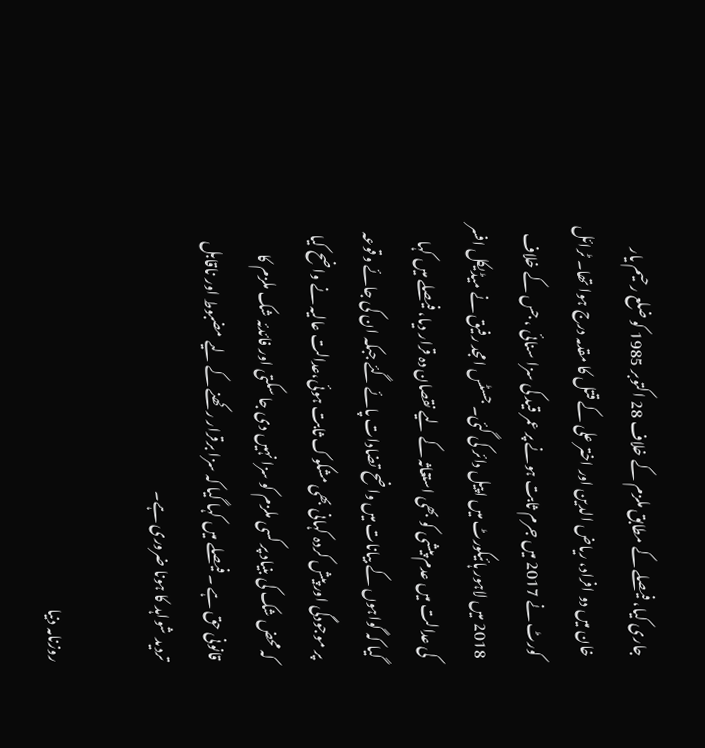جاری کیا، فیصلے کے مطابق ملزم کے خلاف 28 اکتوبر 1985 کو ضلع رحیم یار خان میں دو افراد، ریاض الدین اور اختر علی کے قتل کا مقدمہ درج ہوا تھا۔ ٹرائل کورٹ نے 2017 میں جرم ثابت ہونے پر عمر قید کی سزا سنائی ، جس کے خلاف 2018 میں لاہور ہائیکورٹ میں اپیل دائر کی گئی۔ جسٹس امجد رفیق نے میڈیکل افسر کی عدالت میں عدم پیشی کو بھی استغاثہ کے لیے نقصان دہ قرار دیا، فیصلے میں کہا گیا کہ گواہوں کے بیانات میں واضح تضادات پائے گئے جبکہ ان کی جائے وقوعہ پر موجودگی اور پیش کردہ کہانی بھی مشکوک ثابت ہوئی،عدالت عالیہ نے واضح کیا کہ محض شک کی بنیاد پر کسی ملزم کو سزا نہیں دی جا سکتی اور فائدئہ شک ملزم کا قانونی حق ہے ۔ فیصلے میں کہا گیا کہ سزا برقرار رکھنے کے لیے مضبوط اور ناقابل تردید شواہد کا ہونا ضروری ہے۔

روزنامہ دنیا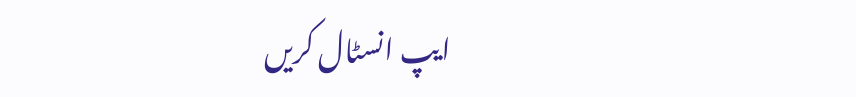ایپ انسٹال کریں